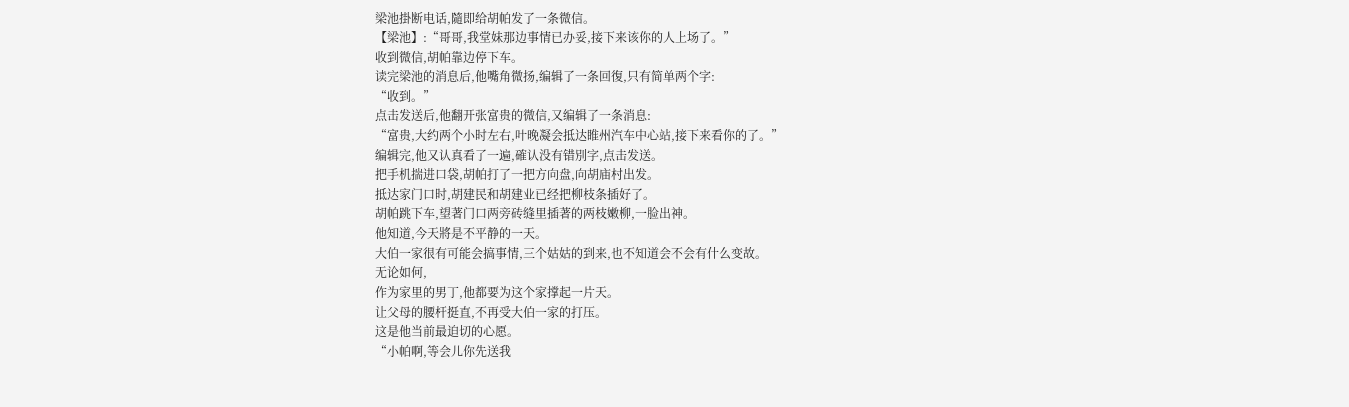梁池掛断电话,隨即给胡帕发了一条微信。
【梁池】:“哥哥,我堂妹那边事情已办妥,接下来该你的人上场了。”
收到微信,胡帕靠边停下车。
读完梁池的消息后,他嘴角微扬,编辑了一条回復,只有简单两个字:
“收到。”
点击发送后,他翻开张富贵的微信,又编辑了一条消息:
“富贵,大约两个小时左右,叶晚凝会抵达睢州汽车中心站,接下来看你的了。”
编辑完,他又认真看了一遍,確认没有错別字,点击发送。
把手机揣进口袋,胡帕打了一把方向盘,向胡庙村出发。
抵达家门口时,胡建民和胡建业已经把柳枝条插好了。
胡帕跳下车,望著门口两旁砖缝里插著的两枝嫩柳,一脸出神。
他知道,今天將是不平静的一天。
大伯一家很有可能会搞事情,三个姑姑的到来,也不知道会不会有什么变故。
无论如何,
作为家里的男丁,他都要为这个家撑起一片天。
让父母的腰杆挺直,不再受大伯一家的打压。
这是他当前最迫切的心愿。
“小帕啊,等会儿你先送我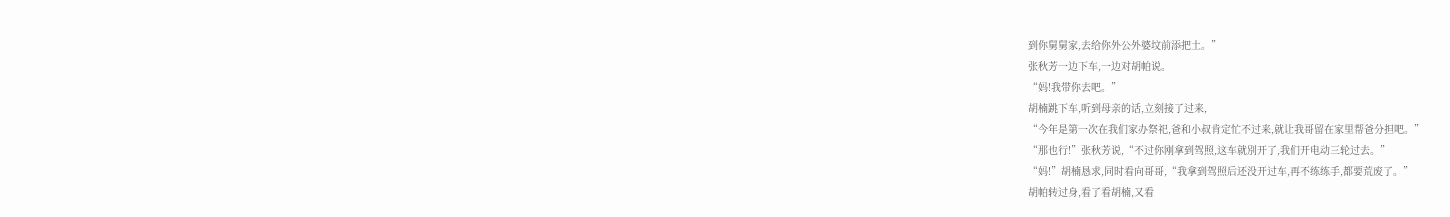到你舅舅家,去给你外公外婆坟前添把土。”
张秋芳一边下车,一边对胡帕说。
“妈!我带你去吧。”
胡楠跳下车,听到母亲的话,立刻接了过来,
“今年是第一次在我们家办祭祀,爸和小叔肯定忙不过来,就让我哥留在家里帮爸分担吧。”
“那也行!”张秋芳说,“不过你刚拿到驾照,这车就別开了,我们开电动三轮过去。”
“妈!”胡楠恳求,同时看向哥哥,“我拿到驾照后还没开过车,再不练练手,都要荒废了。”
胡帕转过身,看了看胡楠,又看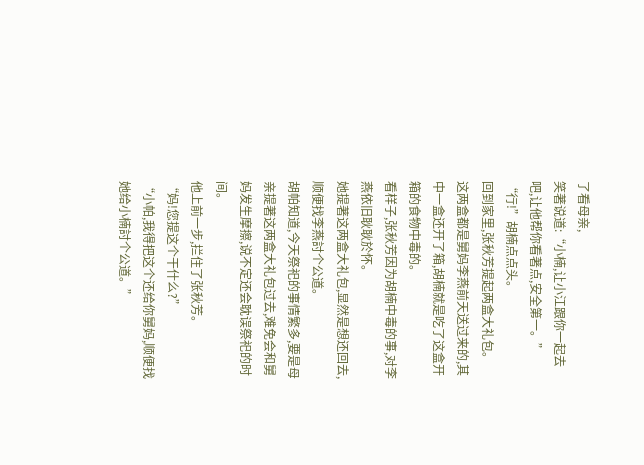了看母亲,
笑著说道:“小楠,让小江跟你一起去吧,让他帮你看著点,安全第一。”
“行!”胡楠点点头。
回到家里,张秋芳提起两盒大礼包。
这两盒都是舅妈李燕前天送过来的,其中一盒还开了箱,胡楠就是吃了这盒开箱的食物中毒的。
看样子,张秋芳因为胡楠中毒的事,对李燕依旧耿耿於怀。
她提著这两盒大礼包,显然是想还回去,顺便找李燕討个公道。
胡帕知道,今天祭祀的事情繁多,要是母亲提著这两盒大礼包过去,难免会和舅妈发生摩擦,说不定还会耽误祭祀的时间。
他上前一步,拦住了张秋芳。
“妈!您提这个干什么?”
“小帕,我得把这个还给你舅妈,顺便找她给小楠討个公道。”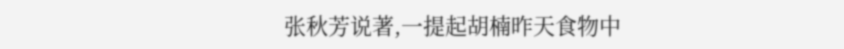张秋芳说著,一提起胡楠昨天食物中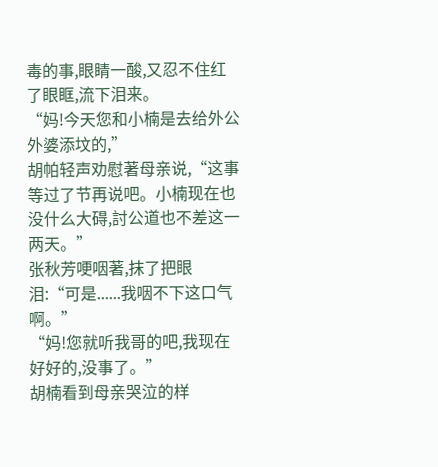毒的事,眼睛一酸,又忍不住红了眼眶,流下泪来。
“妈!今天您和小楠是去给外公外婆添坟的,”
胡帕轻声劝慰著母亲说,“这事等过了节再说吧。小楠现在也没什么大碍,討公道也不差这一两天。”
张秋芳哽咽著,抹了把眼泪:“可是......我咽不下这口气啊。”
“妈!您就听我哥的吧,我现在好好的,没事了。”
胡楠看到母亲哭泣的样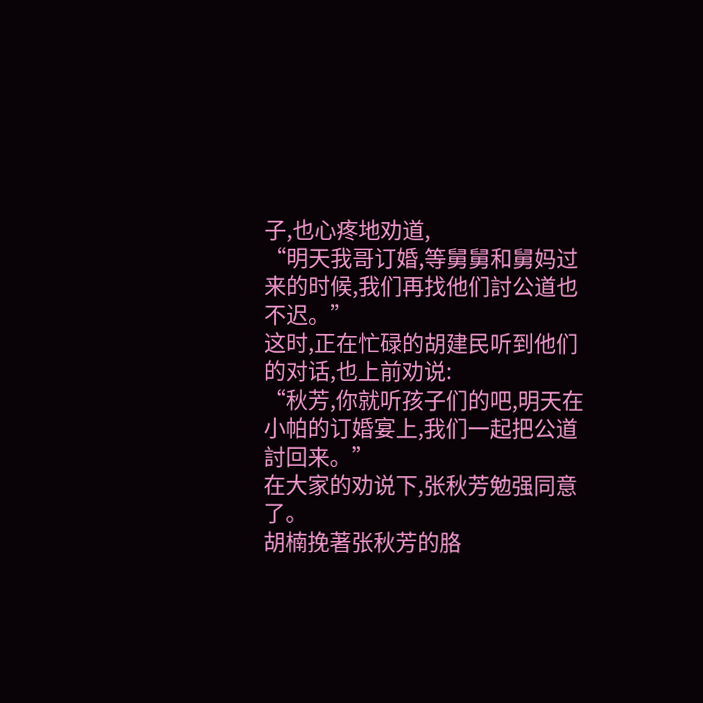子,也心疼地劝道,
“明天我哥订婚,等舅舅和舅妈过来的时候,我们再找他们討公道也不迟。”
这时,正在忙碌的胡建民听到他们的对话,也上前劝说:
“秋芳,你就听孩子们的吧,明天在小帕的订婚宴上,我们一起把公道討回来。”
在大家的劝说下,张秋芳勉强同意了。
胡楠挽著张秋芳的胳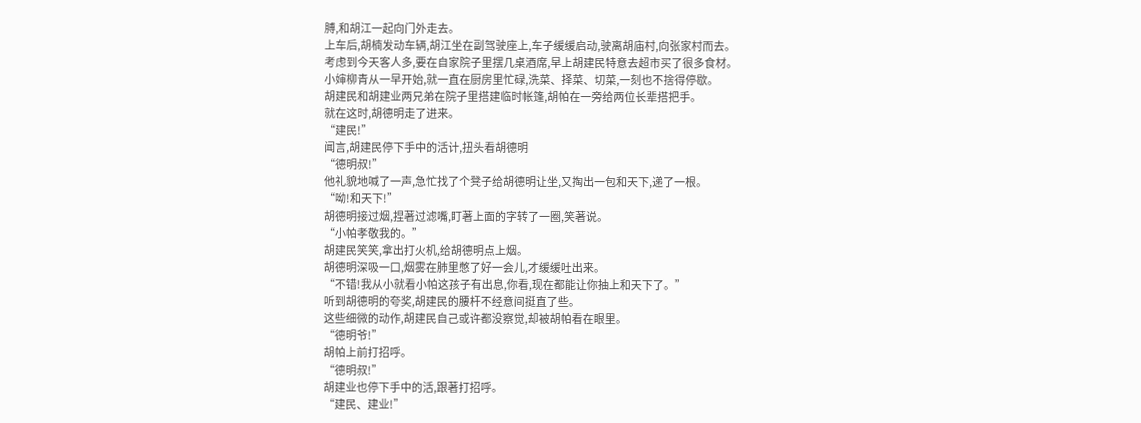膊,和胡江一起向门外走去。
上车后,胡楠发动车辆,胡江坐在副驾驶座上,车子缓缓启动,驶离胡庙村,向张家村而去。
考虑到今天客人多,要在自家院子里摆几桌酒席,早上胡建民特意去超市买了很多食材。
小婶柳青从一早开始,就一直在厨房里忙碌,洗菜、择菜、切菜,一刻也不捨得停歇。
胡建民和胡建业两兄弟在院子里搭建临时帐篷,胡帕在一旁给两位长辈搭把手。
就在这时,胡德明走了进来。
“建民!”
闻言,胡建民停下手中的活计,扭头看胡德明
“德明叔!”
他礼貌地喊了一声,急忙找了个凳子给胡德明让坐,又掏出一包和天下,递了一根。
“呦!和天下!”
胡德明接过烟,捏著过滤嘴,盯著上面的字转了一圈,笑著说。
“小帕孝敬我的。”
胡建民笑笑,拿出打火机,给胡德明点上烟。
胡德明深吸一口,烟雾在肺里憋了好一会儿,才缓缓吐出来。
“不错!我从小就看小帕这孩子有出息,你看,现在都能让你抽上和天下了。”
听到胡德明的夸奖,胡建民的腰杆不经意间挺直了些。
这些细微的动作,胡建民自己或许都没察觉,却被胡帕看在眼里。
“德明爷!”
胡帕上前打招呼。
“德明叔!”
胡建业也停下手中的活,跟著打招呼。
“建民、建业!”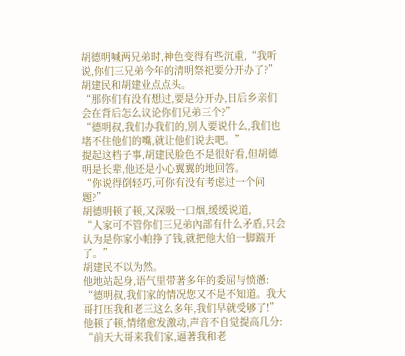胡德明喊两兄弟时,神色变得有些沉重,“我听说,你们三兄弟今年的清明祭祀要分开办了?”
胡建民和胡建业点点头。
“那你们有没有想过,要是分开办,日后乡亲们会在背后怎么议论你们兄弟三个?”
“德明叔,我们办我们的,別人要说什么,我们也堵不住他们的嘴,就让他们说去吧。”
提起这档子事,胡建民脸色不是很好看,但胡德明是长辈,他还是小心翼翼的地回答。
“你说得倒轻巧,可你有没有考虑过一个问题?”
胡德明顿了顿,又深吸一口烟,缓缓说道,
“人家可不管你们三兄弟內部有什么矛盾,只会认为是你家小帕挣了钱,就把他大伯一脚踹开了。”
胡建民不以为然。
他地站起身,语气里带著多年的委屈与愤懣:
“德明叔,我们家的情况您又不是不知道。我大哥打压我和老三这么多年,我们早就受够了!”
他顿了顿,情绪愈发激动,声音不自觉提高几分:
“前天大哥来我们家,逼著我和老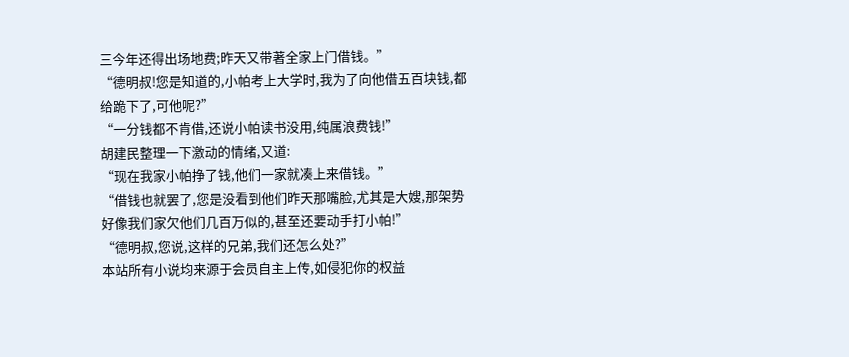三今年还得出场地费;昨天又带著全家上门借钱。”
“德明叔!您是知道的,小帕考上大学时,我为了向他借五百块钱,都给跪下了,可他呢?”
“一分钱都不肯借,还说小帕读书没用,纯属浪费钱!”
胡建民整理一下激动的情绪,又道:
“现在我家小帕挣了钱,他们一家就凑上来借钱。”
“借钱也就罢了,您是没看到他们昨天那嘴脸,尤其是大嫂,那架势好像我们家欠他们几百万似的,甚至还要动手打小帕!”
“德明叔,您说,这样的兄弟,我们还怎么处?”
本站所有小说均来源于会员自主上传,如侵犯你的权益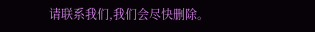请联系我们,我们会尽快删除。